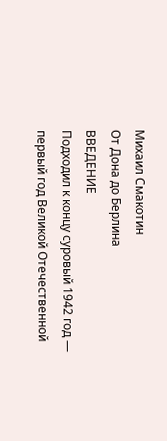Михаил Смакотин
От Дона до Берлина
ВВЕДЕНИЕ
Подходил к концу суровый 1942 год — первый год Великой Отечественной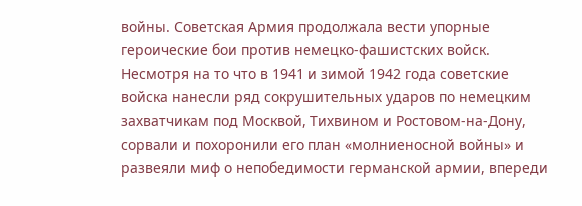войны. Советская Армия продолжала вести упорные героические бои против немецко-фашистских войск. Несмотря на то что в 1941 и зимой 1942 года советские войска нанесли ряд сокрушительных ударов по немецким захватчикам под Москвой, Тихвином и Ростовом-на-Дону, сорвали и похоронили его план «молниеносной войны» и развеяли миф о непобедимости германской армии, впереди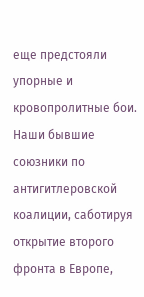еще предстояли упорные и кровопролитные бои.
Наши бывшие союзники по антигитлеровской коалиции, саботируя открытие второго фронта в Европе,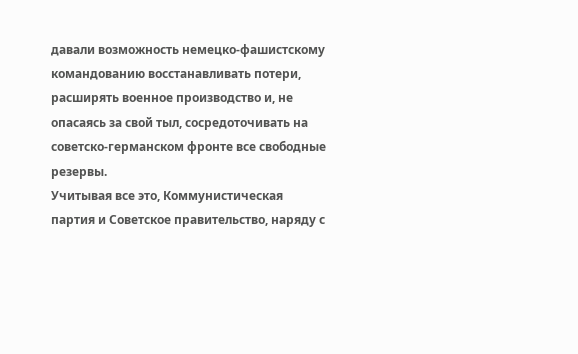давали возможность немецко-фашистскому командованию восстанавливать потери, расширять военное производство и, не опасаясь за свой тыл, сосредоточивать на советско-германском фронте все свободные резервы.
Учитывая все это, Коммунистическая партия и Советское правительство, наряду с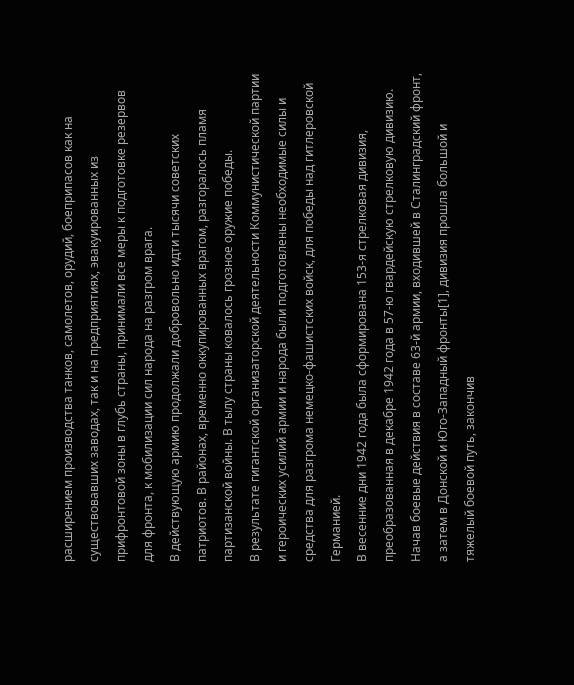расширением производства танков, самолетов, орудий, боеприпасов как на существовавших заводах, так и на предприятиях, эвакуированных из прифронтовой зоны в глубь страны, принимали все меры к подготовке резервов для фронта, к мобилизации сил народа на разгром врага.
В действующую армию продолжали добровольно идти тысячи советских патриотов. В районах, временно оккупированных врагом, разгоралось пламя партизанской войны. В тылу страны ковалось грозное оружие победы.
В результате гигантской организаторской деятельности Коммунистической партии и героических усилий армии и народа были подготовлены необходимые силы и средства для разгрома немецко-фашистских войск, для победы над гитлеровской Германией.
В весенние дни 1942 года была сформирована 153-я стрелковая дивизия, преобразованная в декабре 1942 года в 57-ю гвардейскую стрелковую дивизию.
Начав боевые действия в составе 63-й армии, входившей в Сталинградский фронт, а затем в Донской и Юго-Западный фронты[1], дивизия прошла большой и тяжелый боевой путь, закончив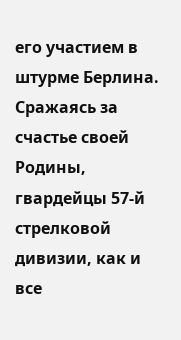его участием в штурме Берлина.
Сражаясь за счастье своей Родины, гвардейцы 57-й стрелковой дивизии, как и все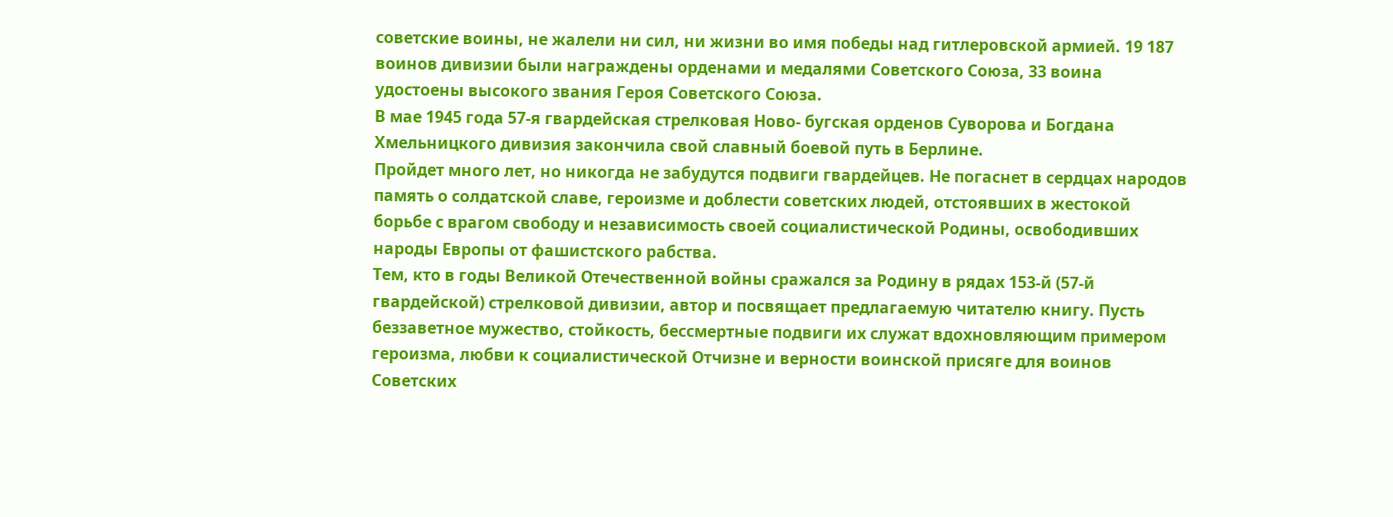советские воины, не жалели ни сил, ни жизни во имя победы над гитлеровской армией. 19 187 воинов дивизии были награждены орденами и медалями Советского Союза, 33 воина удостоены высокого звания Героя Советского Союза.
В мае 1945 года 57-я гвардейская стрелковая Ново- бугская орденов Суворова и Богдана Хмельницкого дивизия закончила свой славный боевой путь в Берлине.
Пройдет много лет, но никогда не забудутся подвиги гвардейцев. Не погаснет в сердцах народов память о солдатской славе, героизме и доблести советских людей, отстоявших в жестокой борьбе с врагом свободу и независимость своей социалистической Родины, освободивших народы Европы от фашистского рабства.
Тем, кто в годы Великой Отечественной войны сражался за Родину в рядах 153-й (57-й гвардейской) стрелковой дивизии, автор и посвящает предлагаемую читателю книгу. Пусть беззаветное мужество, стойкость, бессмертные подвиги их служат вдохновляющим примером героизма, любви к социалистической Отчизне и верности воинской присяге для воинов Советских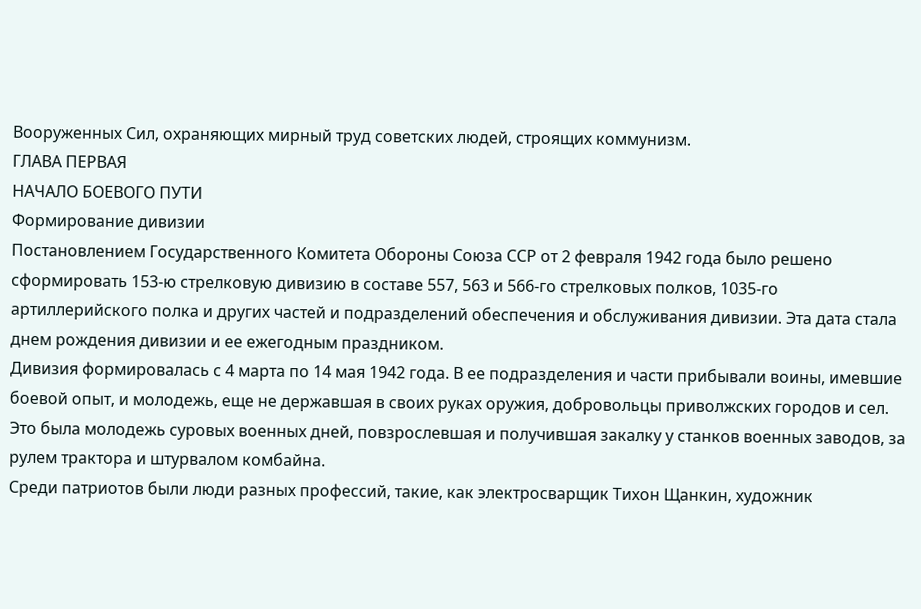Вооруженных Сил, охраняющих мирный труд советских людей, строящих коммунизм.
ГЛАВА ПЕРВАЯ
НАЧАЛО БОЕВОГО ПУТИ
Формирование дивизии
Постановлением Государственного Комитета Обороны Союза ССР от 2 февраля 1942 года было решено сформировать 153-ю стрелковую дивизию в составе 557, 563 и 566-го стрелковых полков, 1035-го артиллерийского полка и других частей и подразделений обеспечения и обслуживания дивизии. Эта дата стала днем рождения дивизии и ее ежегодным праздником.
Дивизия формировалась с 4 марта по 14 мая 1942 года. В ее подразделения и части прибывали воины, имевшие боевой опыт, и молодежь, еще не державшая в своих руках оружия, добровольцы приволжских городов и сел. Это была молодежь суровых военных дней, повзрослевшая и получившая закалку у станков военных заводов, за рулем трактора и штурвалом комбайна.
Среди патриотов были люди разных профессий, такие, как электросварщик Тихон Щанкин, художник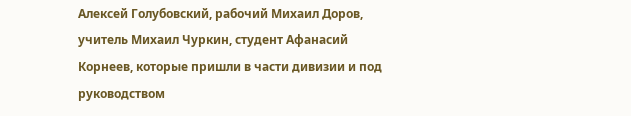Алексей Голубовский, рабочий Михаил Доров, учитель Михаил Чуркин, студент Афанасий Корнеев, которые пришли в части дивизии и под руководством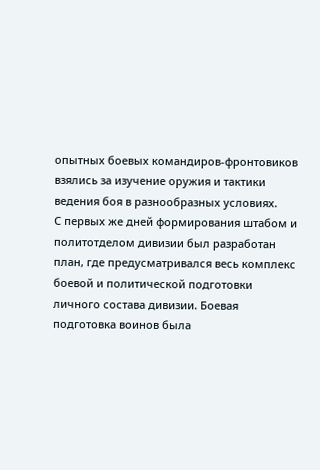опытных боевых командиров-фронтовиков взялись за изучение оружия и тактики ведения боя в разнообразных условиях.
С первых же дней формирования штабом и политотделом дивизии был разработан план, где предусматривался весь комплекс боевой и политической подготовки личного состава дивизии. Боевая подготовка воинов была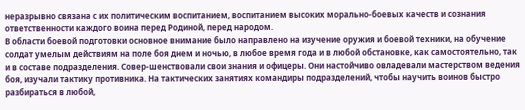неразрывно связана с их политическим воспитанием, воспитанием высоких морально-боевых качеств и сознания ответственности каждого воина перед Родиной, перед народом.
В области боевой подготовки основное внимание было направлено на изучение оружия и боевой техники, на обучение солдат умелым действиям на поле боя днем и ночью, в любое время года и в любой обстановке, как самостоятельно, так и в составе подразделения. Совер-шенствовали свои знания и офицеры. Они настойчиво овладевали мастерством ведения боя, изучали тактику противника. На тактических занятиях командиры подразделений, чтобы научить воинов быстро разбираться в любой,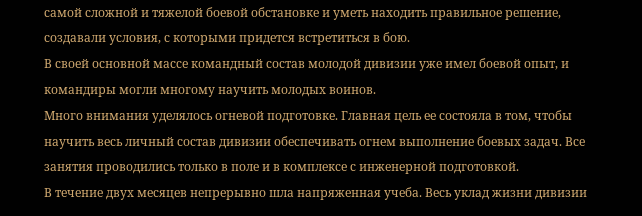самой сложной и тяжелой боевой обстановке и уметь находить правильное решение, создавали условия, с которыми придется встретиться в бою.
В своей основной массе командный состав молодой дивизии уже имел боевой опыт, и командиры могли многому научить молодых воинов.
Много внимания уделялось огневой подготовке. Главная цель ее состояла в том, чтобы научить весь личный состав дивизии обеспечивать огнем выполнение боевых задач. Все занятия проводились только в поле и в комплексе с инженерной подготовкой.
В течение двух месяцев непрерывно шла напряженная учеба. Весь уклад жизни дивизии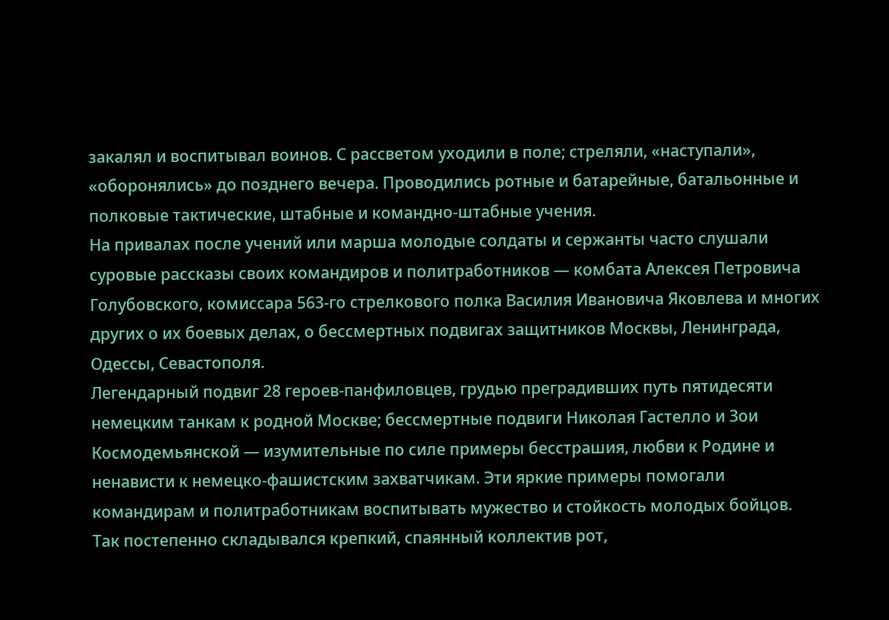закалял и воспитывал воинов. С рассветом уходили в поле; стреляли, «наступали», «оборонялись» до позднего вечера. Проводились ротные и батарейные, батальонные и полковые тактические, штабные и командно-штабные учения.
На привалах после учений или марша молодые солдаты и сержанты часто слушали суровые рассказы своих командиров и политработников — комбата Алексея Петровича Голубовского, комиссара 563-го стрелкового полка Василия Ивановича Яковлева и многих других о их боевых делах, о бессмертных подвигах защитников Москвы, Ленинграда, Одессы, Севастополя.
Легендарный подвиг 28 героев-панфиловцев, грудью преградивших путь пятидесяти немецким танкам к родной Москве; бессмертные подвиги Николая Гастелло и Зои Космодемьянской — изумительные по силе примеры бесстрашия, любви к Родине и ненависти к немецко-фашистским захватчикам. Эти яркие примеры помогали командирам и политработникам воспитывать мужество и стойкость молодых бойцов.
Так постепенно складывался крепкий, спаянный коллектив рот,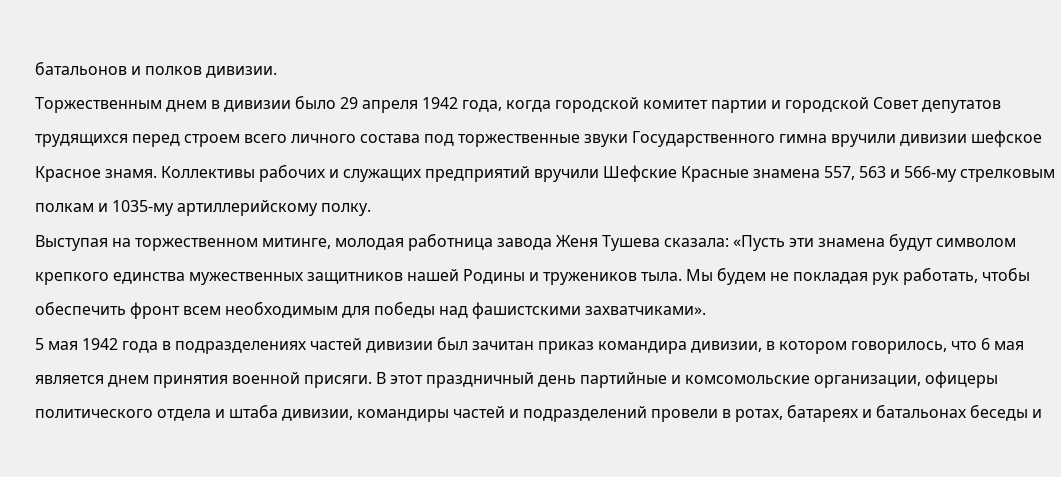батальонов и полков дивизии.
Торжественным днем в дивизии было 29 апреля 1942 года, когда городской комитет партии и городской Совет депутатов трудящихся перед строем всего личного состава под торжественные звуки Государственного гимна вручили дивизии шефское Красное знамя. Коллективы рабочих и служащих предприятий вручили Шефские Красные знамена 557, 563 и 566-му стрелковым полкам и 1035-му артиллерийскому полку.
Выступая на торжественном митинге, молодая работница завода Женя Тушева сказала: «Пусть эти знамена будут символом крепкого единства мужественных защитников нашей Родины и тружеников тыла. Мы будем не покладая рук работать, чтобы обеспечить фронт всем необходимым для победы над фашистскими захватчиками».
5 мая 1942 года в подразделениях частей дивизии был зачитан приказ командира дивизии, в котором говорилось, что 6 мая является днем принятия военной присяги. В этот праздничный день партийные и комсомольские организации, офицеры политического отдела и штаба дивизии, командиры частей и подразделений провели в ротах, батареях и батальонах беседы и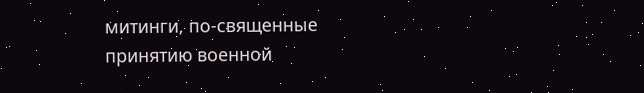митинги, по-священные принятию военной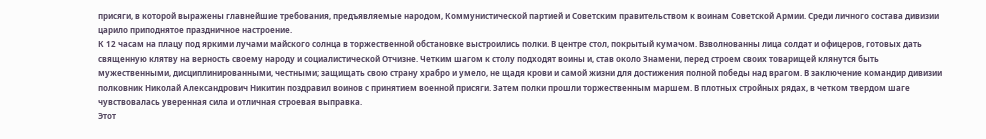присяги, в которой выражены главнейшие требования, предъявляемые народом, Коммунистической партией и Советским правительством к воинам Советской Армии. Среди личного состава дивизии царило приподнятое праздничное настроение.
К 12 часам на плацу под яркими лучами майского солнца в торжественной обстановке выстроились полки. В центре стол, покрытый кумачом. Взволнованны лица солдат и офицеров, готовых дать священную клятву на верность своему народу и социалистической Отчизне. Четким шагом к столу подходят воины и, став около Знамени, перед строем своих товарищей клянутся быть мужественными, дисциплинированными, честными; защищать свою страну храбро и умело, не щадя крови и самой жизни для достижения полной победы над врагом. В заключение командир дивизии полковник Николай Александрович Никитин поздравил воинов с принятием военной присяги. Затем полки прошли торжественным маршем. В плотных стройных рядах, в четком твердом шаге чувствовалась уверенная сила и отличная строевая выправка.
Этот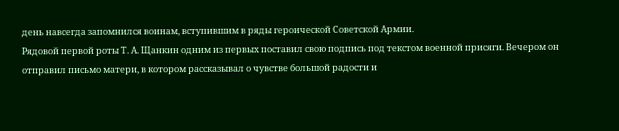день навсегда запомнился воинам, вступившим в ряды героической Советской Армии.
Рядовой первой роты Т. А. Щанкин одним из первых поставил свою подпись под текстом военной присяги. Вечером он отправил письмо матери, в котором рассказывал о чувстве большой радости и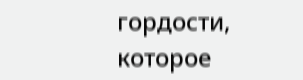гордости, которое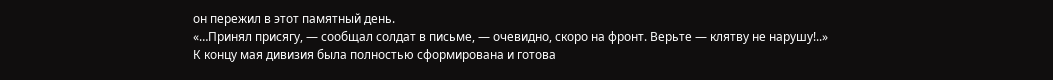он пережил в этот памятный день.
«…Принял присягу, — сообщал солдат в письме, — очевидно, скоро на фронт. Верьте — клятву не нарушу!..»
К концу мая дивизия была полностью сформирована и готова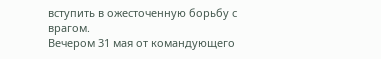вступить в ожесточенную борьбу с врагом.
Вечером 31 мая от командующего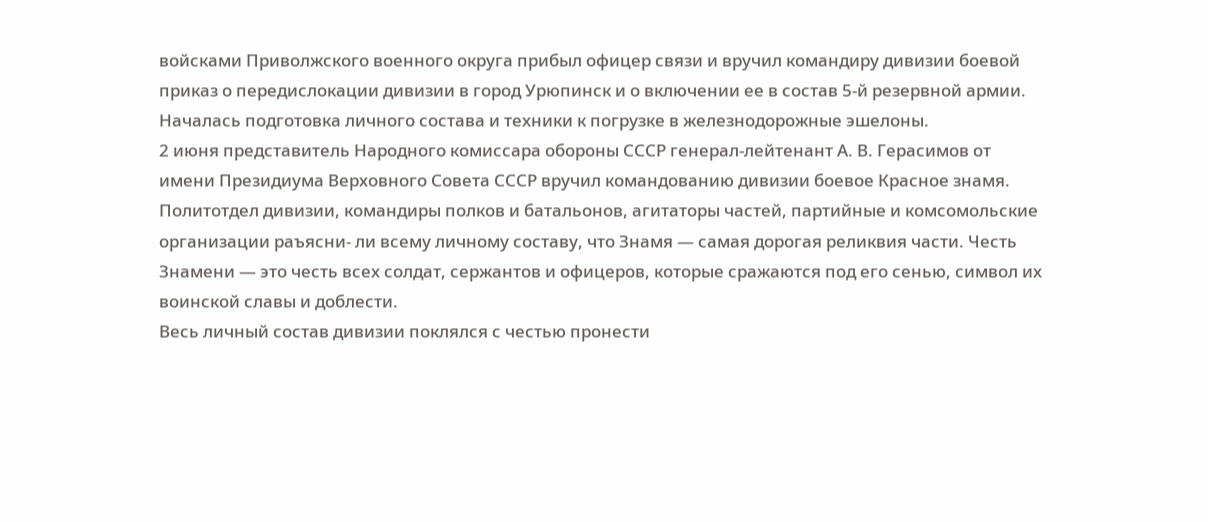войсками Приволжского военного округа прибыл офицер связи и вручил командиру дивизии боевой приказ о передислокации дивизии в город Урюпинск и о включении ее в состав 5-й резервной армии.
Началась подготовка личного состава и техники к погрузке в железнодорожные эшелоны.
2 июня представитель Народного комиссара обороны СССР генерал-лейтенант А. В. Герасимов от имени Президиума Верховного Совета СССР вручил командованию дивизии боевое Красное знамя. Политотдел дивизии, командиры полков и батальонов, агитаторы частей, партийные и комсомольские организации раъясни- ли всему личному составу, что Знамя — самая дорогая реликвия части. Честь Знамени — это честь всех солдат, сержантов и офицеров, которые сражаются под его сенью, символ их воинской славы и доблести.
Весь личный состав дивизии поклялся с честью пронести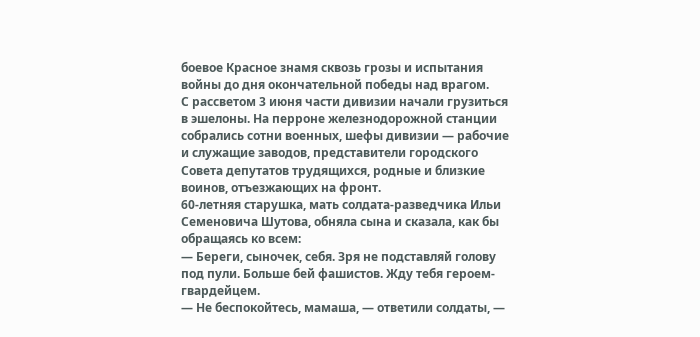боевое Красное знамя сквозь грозы и испытания войны до дня окончательной победы над врагом.
С рассветом 3 июня части дивизии начали грузиться в эшелоны. На перроне железнодорожной станции собрались сотни военных, шефы дивизии — рабочие и служащие заводов, представители городского Совета депутатов трудящихся, родные и близкие воинов, отъезжающих на фронт.
60-летняя старушка, мать солдата-разведчика Ильи Семеновича Шутова, обняла сына и сказала, как бы обращаясь ко всем:
— Береги, сыночек, себя. Зря не подставляй голову под пули. Больше бей фашистов. Жду тебя героем-гвардейцем.
— Не беспокойтесь, мамаша, — ответили солдаты, —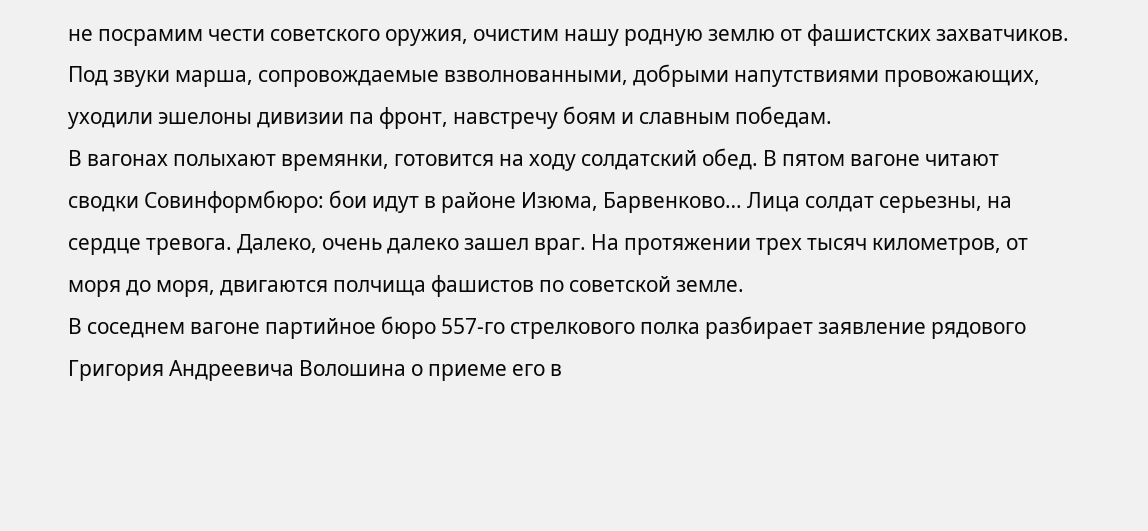не посрамим чести советского оружия, очистим нашу родную землю от фашистских захватчиков.
Под звуки марша, сопровождаемые взволнованными, добрыми напутствиями провожающих, уходили эшелоны дивизии па фронт, навстречу боям и славным победам.
В вагонах полыхают времянки, готовится на ходу солдатский обед. В пятом вагоне читают сводки Совинформбюро: бои идут в районе Изюма, Барвенково… Лица солдат серьезны, на сердце тревога. Далеко, очень далеко зашел враг. На протяжении трех тысяч километров, от моря до моря, двигаются полчища фашистов по советской земле.
В соседнем вагоне партийное бюро 557-го стрелкового полка разбирает заявление рядового Григория Андреевича Волошина о приеме его в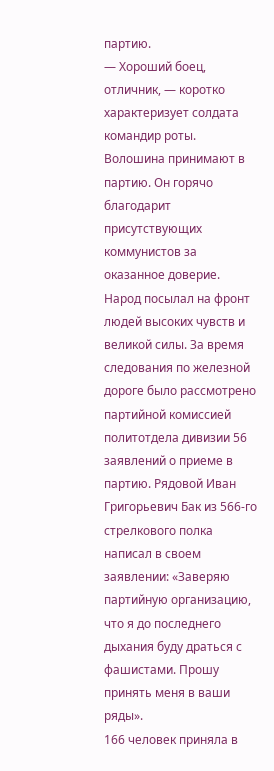партию.
— Хороший боец, отличник, — коротко характеризует солдата командир роты. Волошина принимают в партию. Он горячо благодарит присутствующих коммунистов за оказанное доверие.
Народ посылал на фронт людей высоких чувств и великой силы. За время следования по железной дороге было рассмотрено партийной комиссией политотдела дивизии 56 заявлений о приеме в партию. Рядовой Иван Григорьевич Бак из 566-го стрелкового полка написал в своем заявлении: «Заверяю партийную организацию, что я до последнего дыхания буду драться с фашистами. Прошу принять меня в ваши ряды».
166 человек приняла в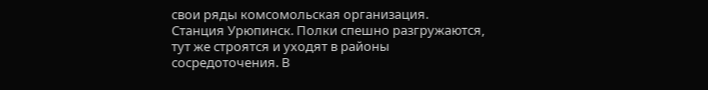свои ряды комсомольская организация.
Станция Урюпинск. Полки спешно разгружаются, тут же строятся и уходят в районы сосредоточения. В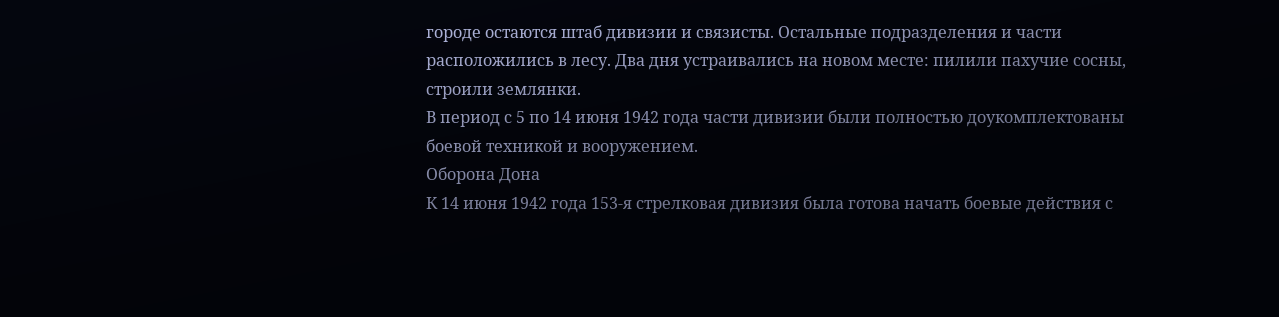городе остаются штаб дивизии и связисты. Остальные подразделения и части расположились в лесу. Два дня устраивались на новом месте: пилили пахучие сосны, строили землянки.
В период с 5 по 14 июня 1942 года части дивизии были полностью доукомплектованы боевой техникой и вооружением.
Оборона Дона
К 14 июня 1942 года 153-я стрелковая дивизия была готова начать боевые действия с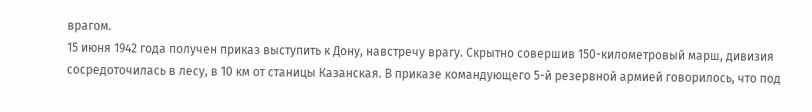врагом.
15 июня 1942 года получен приказ выступить к Дону, навстречу врагу. Скрытно совершив 150-километровый марш, дивизия сосредоточилась в лесу, в 10 км от станицы Казанская. В приказе командующего 5-й резервной армией говорилось, что под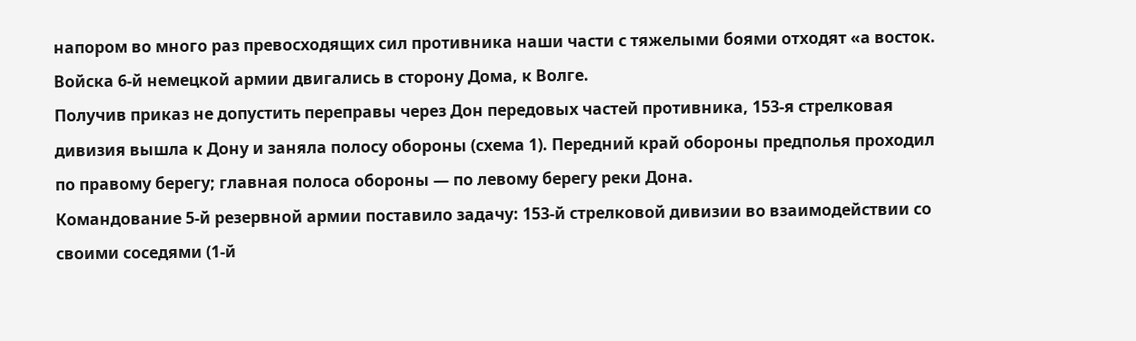напором во много раз превосходящих сил противника наши части с тяжелыми боями отходят «а восток.
Войска 6-й немецкой армии двигались в сторону Дома, к Волге.
Получив приказ не допустить переправы через Дон передовых частей противника, 153-я стрелковая дивизия вышла к Дону и заняла полосу обороны (схема 1). Передний край обороны предполья проходил по правому берегу; главная полоса обороны — по левому берегу реки Дона.
Командование 5-й резервной армии поставило задачу: 153-й стрелковой дивизии во взаимодействии со своими соседями (1-й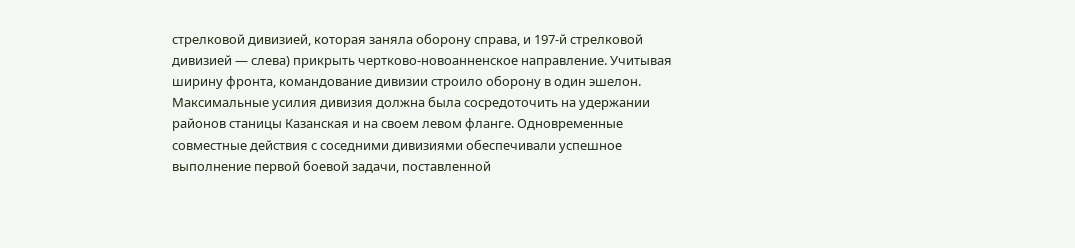стрелковой дивизией, которая заняла оборону справа, и 197-й стрелковой дивизией — слева) прикрыть чертково-новоанненское направление. Учитывая ширину фронта, командование дивизии строило оборону в один эшелон. Максимальные усилия дивизия должна была сосредоточить на удержании районов станицы Казанская и на своем левом фланге. Одновременные совместные действия с соседними дивизиями обеспечивали успешное выполнение первой боевой задачи, поставленной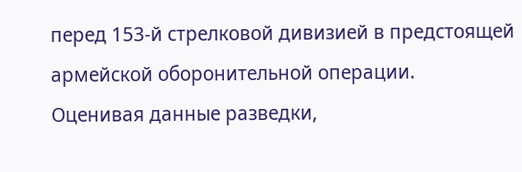перед 153-й стрелковой дивизией в предстоящей армейской оборонительной операции.
Оценивая данные разведки,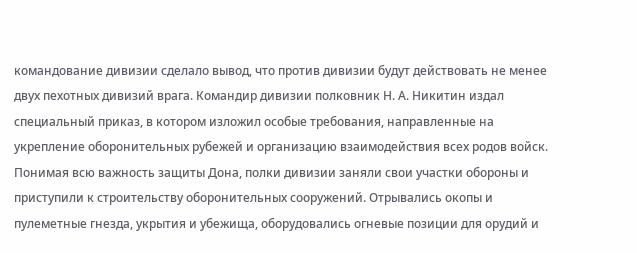командование дивизии сделало вывод, что против дивизии будут действовать не менее двух пехотных дивизий врага. Командир дивизии полковник Н. А. Никитин издал специальный приказ, в котором изложил особые требования, направленные на укрепление оборонительных рубежей и организацию взаимодействия всех родов войск.
Понимая всю важность защиты Дона, полки дивизии заняли свои участки обороны и приступили к строительству оборонительных сооружений. Отрывались окопы и пулеметные гнезда, укрытия и убежища, оборудовались огневые позиции для орудий и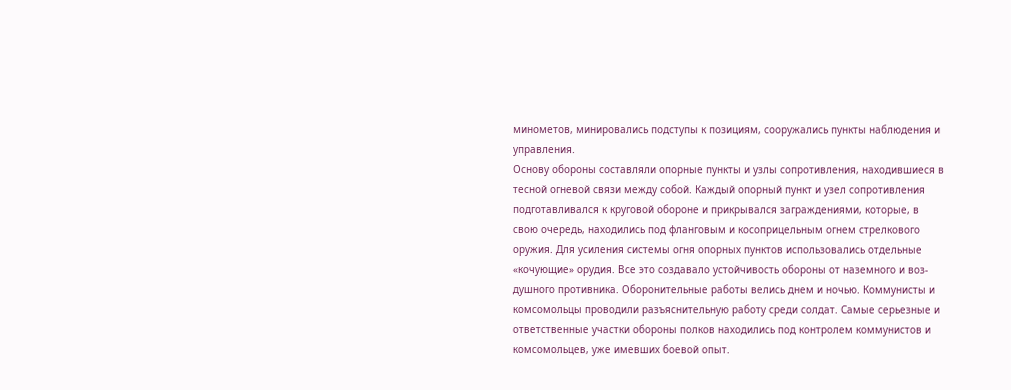минометов, минировались подступы к позициям, сооружались пункты наблюдения и управления.
Основу обороны составляли опорные пункты и узлы сопротивления, находившиеся в тесной огневой связи между собой. Каждый опорный пункт и узел сопротивления подготавливался к круговой обороне и прикрывался заграждениями, которые, в свою очередь, находились под фланговым и косоприцельным огнем стрелкового оружия. Для усиления системы огня опорных пунктов использовались отдельные «кочующие» орудия. Все это создавало устойчивость обороны от наземного и воз-душного противника. Оборонительные работы велись днем и ночью. Коммунисты и комсомольцы проводили разъяснительную работу среди солдат. Самые серьезные и ответственные участки обороны полков находились под контролем коммунистов и комсомольцев, уже имевших боевой опыт.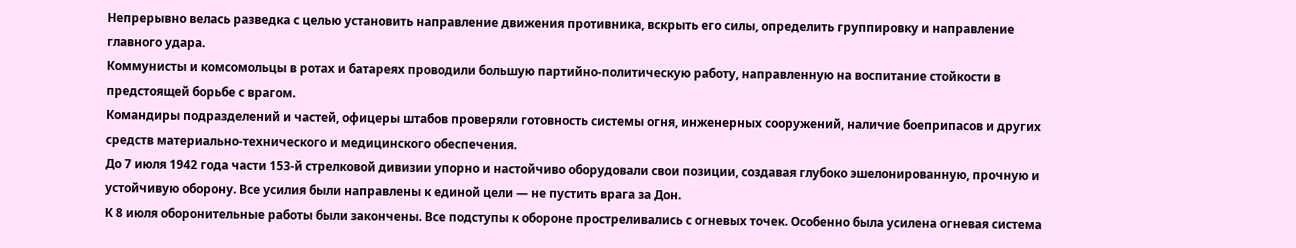Непрерывно велась разведка с целью установить направление движения противника, вскрыть его силы, определить группировку и направление главного удара.
Коммунисты и комсомольцы в ротах и батареях проводили большую партийно-политическую работу, направленную на воспитание стойкости в предстоящей борьбе с врагом.
Командиры подразделений и частей, офицеры штабов проверяли готовность системы огня, инженерных сооружений, наличие боеприпасов и других средств материально-технического и медицинского обеспечения.
До 7 июля 1942 года части 153-й стрелковой дивизии упорно и настойчиво оборудовали свои позиции, создавая глубоко эшелонированную, прочную и устойчивую оборону. Все усилия были направлены к единой цели — не пустить врага за Дон.
К 8 июля оборонительные работы были закончены. Все подступы к обороне простреливались с огневых точек. Особенно была усилена огневая система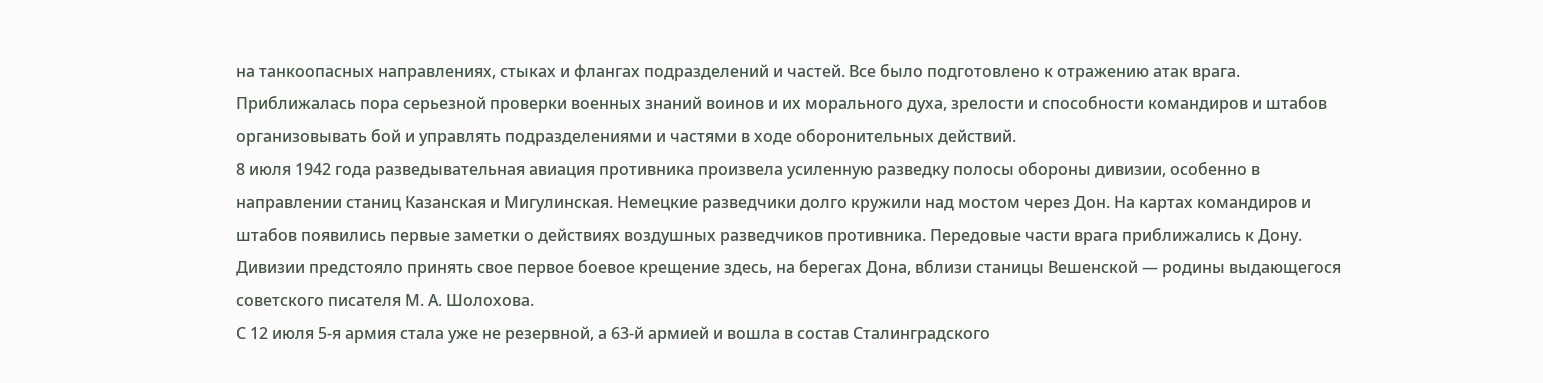на танкоопасных направлениях, стыках и флангах подразделений и частей. Все было подготовлено к отражению атак врага.
Приближалась пора серьезной проверки военных знаний воинов и их морального духа, зрелости и способности командиров и штабов организовывать бой и управлять подразделениями и частями в ходе оборонительных действий.
8 июля 1942 года разведывательная авиация противника произвела усиленную разведку полосы обороны дивизии, особенно в направлении станиц Казанская и Мигулинская. Немецкие разведчики долго кружили над мостом через Дон. На картах командиров и штабов появились первые заметки о действиях воздушных разведчиков противника. Передовые части врага приближались к Дону. Дивизии предстояло принять свое первое боевое крещение здесь, на берегах Дона, вблизи станицы Вешенской — родины выдающегося советского писателя М. А. Шолохова.
С 12 июля 5-я армия стала уже не резервной, а 63-й армией и вошла в состав Сталинградского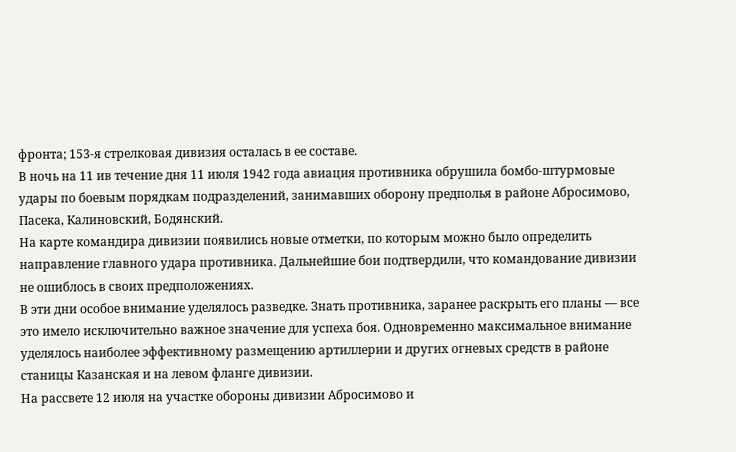фронта; 153-я стрелковая дивизия осталась в ее составе.
В ночь на 11 ив течение дня 11 июля 1942 года авиация противника обрушила бомбо-штурмовые удары по боевым порядкам подразделений, занимавших оборону предполья в районе Абросимово, Пасека, Калиновский, Бодянский.
На карте командира дивизии появились новые отметки, по которым можно было определить направление главного удара противника. Дальнейшие бои подтвердили, что командование дивизии не ошиблось в своих предположениях.
В эти дни особое внимание уделялось разведке. Знать противника, заранее раскрыть его планы — все это имело исключительно важное значение для успеха боя. Одновременно максимальное внимание уделялось наиболее эффективному размещению артиллерии и других огневых средств в районе станицы Казанская и на левом фланге дивизии.
На рассвете 12 июля на участке обороны дивизии Абросимово и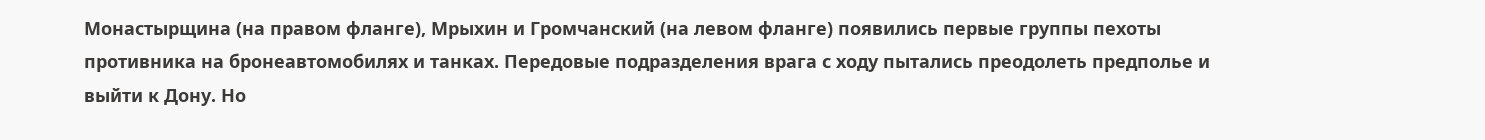Монастырщина (на правом фланге), Мрыхин и Громчанский (на левом фланге) появились первые группы пехоты противника на бронеавтомобилях и танках. Передовые подразделения врага с ходу пытались преодолеть предполье и выйти к Дону. Но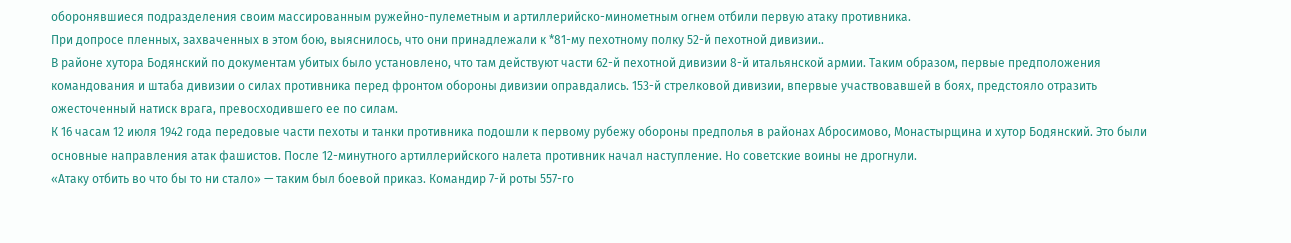оборонявшиеся подразделения своим массированным ружейно-пулеметным и артиллерийско-минометным огнем отбили первую атаку противника.
При допросе пленных, захваченных в этом бою, выяснилось, что они принадлежали к *81-му пехотному полку 52-й пехотной дивизии..
В районе хутора Бодянский по документам убитых было установлено, что там действуют части 62-й пехотной дивизии 8-й итальянской армии. Таким образом, первые предположения командования и штаба дивизии о силах противника перед фронтом обороны дивизии оправдались. 153-й стрелковой дивизии, впервые участвовавшей в боях, предстояло отразить ожесточенный натиск врага, превосходившего ее по силам.
К 16 часам 12 июля 1942 года передовые части пехоты и танки противника подошли к первому рубежу обороны предполья в районах Абросимово, Монастырщина и хутор Бодянский. Это были основные направления атак фашистов. После 12-минутного артиллерийского налета противник начал наступление. Но советские воины не дрогнули.
«Атаку отбить во что бы то ни стало» — таким был боевой приказ. Командир 7-й роты 557-го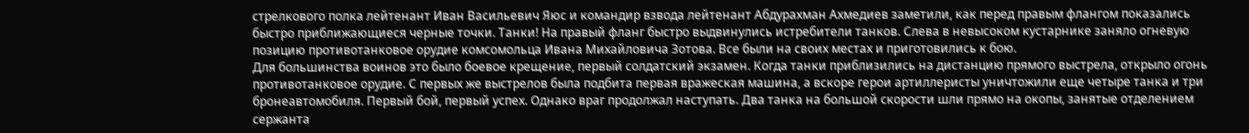стрелкового полка лейтенант Иван Васильевич Яюс и командир взвода лейтенант Абдурахман Ахмедиев заметили, как перед правым флангом показались быстро приближающиеся черные точки. Танки! На правый фланг быстро выдвинулись истребители танков. Слева в невысоком кустарнике заняло огневую позицию противотанковое орудие комсомольца Ивана Михайловича Зотова. Все были на своих местах и приготовились к бою.
Для большинства воинов это было боевое крещение, первый солдатский экзамен. Когда танки приблизились на дистанцию прямого выстрела, открыло огонь противотанковое орудие. С первых же выстрелов была подбита первая вражеская машина, а вскоре герои артиллеристы уничтожили еще четыре танка и три бронеавтомобиля. Первый бой, первый успех. Однако враг продолжал наступать. Два танка на большой скорости шли прямо на окопы, занятые отделением сержанта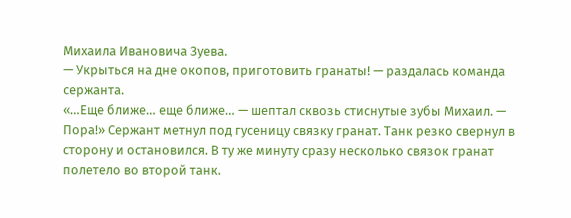Михаила Ивановича Зуева.
— Укрыться на дне окопов, приготовить гранаты! — раздалась команда сержанта.
«…Еще ближе… еще ближе… — шептал сквозь стиснутые зубы Михаил. — Пора!» Сержант метнул под гусеницу связку гранат. Танк резко свернул в сторону и остановился. В ту же минуту сразу несколько связок гранат полетело во второй танк.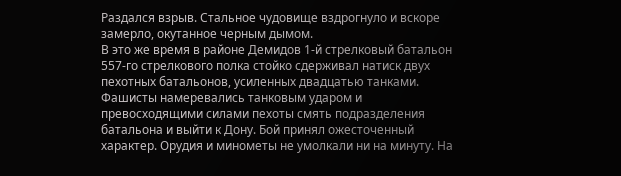Раздался взрыв. Стальное чудовище вздрогнуло и вскоре замерло, окутанное черным дымом.
В это же время в районе Демидов 1-й стрелковый батальон 557-го стрелкового полка стойко сдерживал натиск двух пехотных батальонов, усиленных двадцатью танками. Фашисты намеревались танковым ударом и превосходящими силами пехоты смять подразделения батальона и выйти к Дону. Бой принял ожесточенный характер. Орудия и минометы не умолкали ни на минуту. На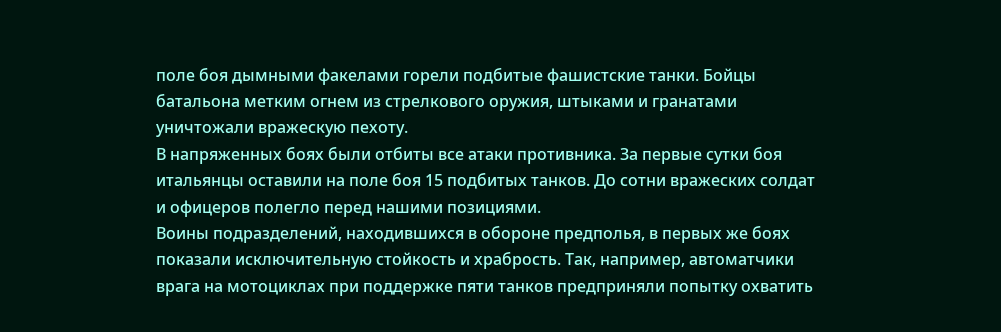поле боя дымными факелами горели подбитые фашистские танки. Бойцы батальона метким огнем из стрелкового оружия, штыками и гранатами уничтожали вражескую пехоту.
В напряженных боях были отбиты все атаки противника. За первые сутки боя итальянцы оставили на поле боя 15 подбитых танков. До сотни вражеских солдат и офицеров полегло перед нашими позициями.
Воины подразделений, находившихся в обороне предполья, в первых же боях показали исключительную стойкость и храбрость. Так, например, автоматчики врага на мотоциклах при поддержке пяти танков предприняли попытку охватить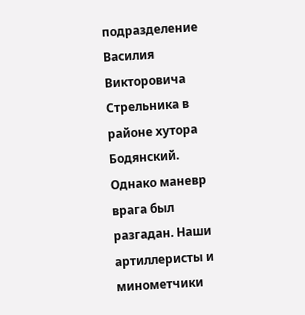подразделение Василия Викторовича Стрельника в районе хутора Бодянский. Однако маневр врага был разгадан. Наши артиллеристы и минометчики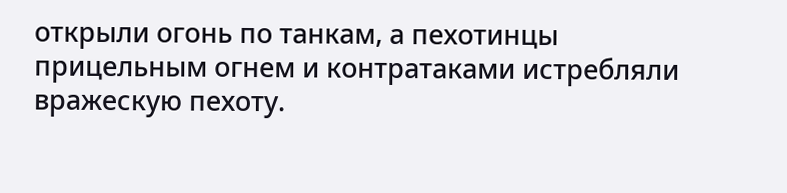открыли огонь по танкам, а пехотинцы прицельным огнем и контратаками истребляли вражескую пехоту.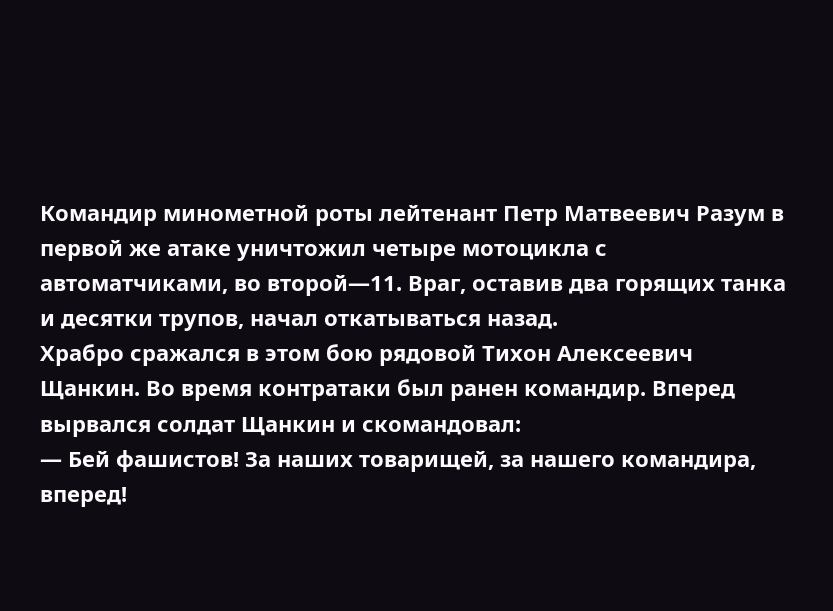Командир минометной роты лейтенант Петр Матвеевич Разум в первой же атаке уничтожил четыре мотоцикла с автоматчиками, во второй—11. Враг, оставив два горящих танка и десятки трупов, начал откатываться назад.
Храбро сражался в этом бою рядовой Тихон Алексеевич Щанкин. Во время контратаки был ранен командир. Вперед вырвался солдат Щанкин и скомандовал:
— Бей фашистов! За наших товарищей, за нашего командира, вперед!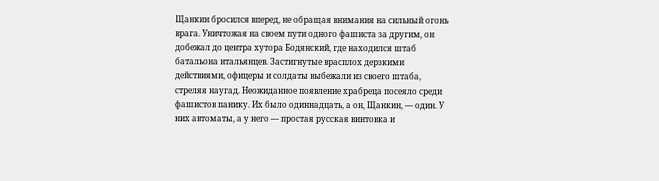Щанкин бросился вперед, не обращая внимания на сильный огонь врага. Уничтожая на своем пути одного фашиста за другим, он добежал до центра хутора Бодянский, где находился штаб батальона итальянцев. Застигнутые врасплох дерзкими действиями, офицеры и солдаты выбежали из своего штаба, стреляя наугад. Неожиданное появление храбреца посеяло среди фашистов панику. Их было одиннадцать, а он, Щанкин, — один. У них автоматы, а у него — простая русская винтовка и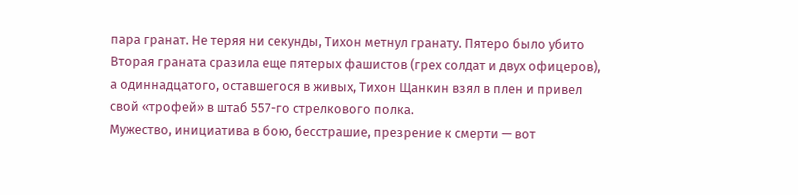пара гранат. Не теряя ни секунды, Тихон метнул гранату. Пятеро было убито Вторая граната сразила еще пятерых фашистов (грех солдат и двух офицеров), а одиннадцатого, оставшегося в живых, Тихон Щанкин взял в плен и привел свой «трофей» в штаб 557-го стрелкового полка.
Мужество, инициатива в бою, бесстрашие, презрение к смерти — вот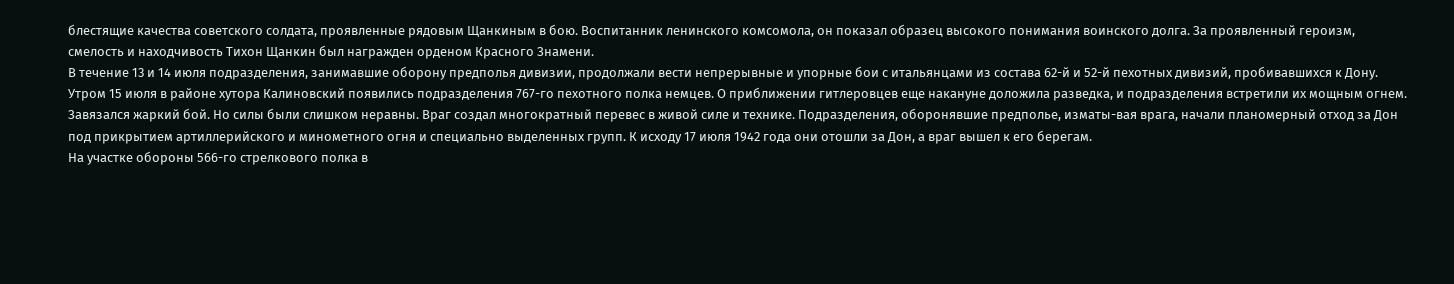блестящие качества советского солдата, проявленные рядовым Щанкиным в бою. Воспитанник ленинского комсомола, он показал образец высокого понимания воинского долга. За проявленный героизм, смелость и находчивость Тихон Щанкин был награжден орденом Красного Знамени.
В течение 13 и 14 июля подразделения, занимавшие оборону предполья дивизии, продолжали вести непрерывные и упорные бои с итальянцами из состава 62-й и 52-й пехотных дивизий, пробивавшихся к Дону.
Утром 15 июля в районе хутора Калиновский появились подразделения 767-го пехотного полка немцев. О приближении гитлеровцев еще накануне доложила разведка, и подразделения встретили их мощным огнем. Завязался жаркий бой. Но силы были слишком неравны. Враг создал многократный перевес в живой силе и технике. Подразделения, оборонявшие предполье, изматы-вая врага, начали планомерный отход за Дон под прикрытием артиллерийского и минометного огня и специально выделенных групп. К исходу 17 июля 1942 года они отошли за Дон, а враг вышел к его берегам.
На участке обороны 566-го стрелкового полка в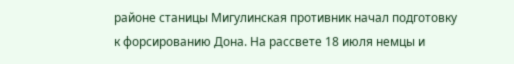районе станицы Мигулинская противник начал подготовку к форсированию Дона. На рассвете 18 июля немцы и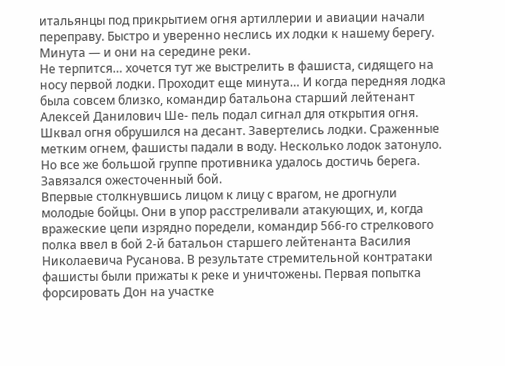итальянцы под прикрытием огня артиллерии и авиации начали переправу. Быстро и уверенно неслись их лодки к нашему берегу.
Минута — и они на середине реки.
Не терпится… хочется тут же выстрелить в фашиста, сидящего на носу первой лодки. Проходит еще минута… И когда передняя лодка была совсем близко, командир батальона старший лейтенант Алексей Данилович Ше- пель подал сигнал для открытия огня.
Шквал огня обрушился на десант. Завертелись лодки. Сраженные метким огнем, фашисты падали в воду. Несколько лодок затонуло. Но все же большой группе противника удалось достичь берега. Завязался ожесточенный бой.
Впервые столкнувшись лицом к лицу с врагом, не дрогнули молодые бойцы. Они в упор расстреливали атакующих, и, когда вражеские цепи изрядно поредели, командир 566-го стрелкового полка ввел в бой 2-й батальон старшего лейтенанта Василия Николаевича Русанова. В результате стремительной контратаки фашисты были прижаты к реке и уничтожены. Первая попытка форсировать Дон на участке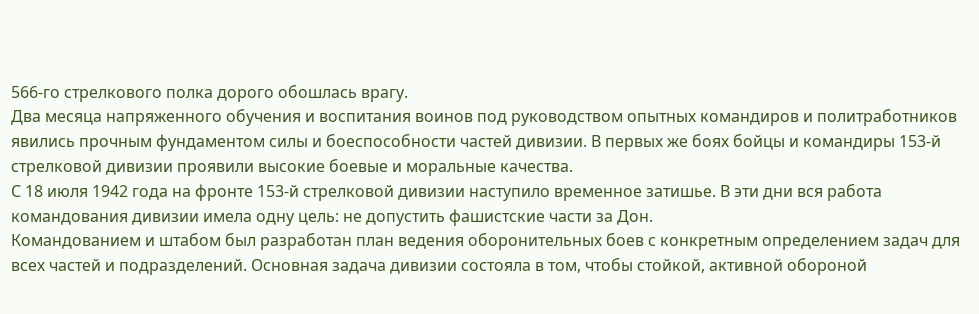566-го стрелкового полка дорого обошлась врагу.
Два месяца напряженного обучения и воспитания воинов под руководством опытных командиров и политработников явились прочным фундаментом силы и боеспособности частей дивизии. В первых же боях бойцы и командиры 153-й стрелковой дивизии проявили высокие боевые и моральные качества.
С 18 июля 1942 года на фронте 153-й стрелковой дивизии наступило временное затишье. В эти дни вся работа командования дивизии имела одну цель: не допустить фашистские части за Дон.
Командованием и штабом был разработан план ведения оборонительных боев с конкретным определением задач для всех частей и подразделений. Основная задача дивизии состояла в том, чтобы стойкой, активной обороной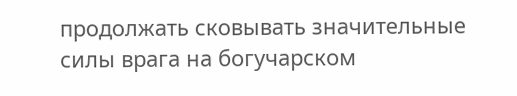продолжать сковывать значительные силы врага на богучарском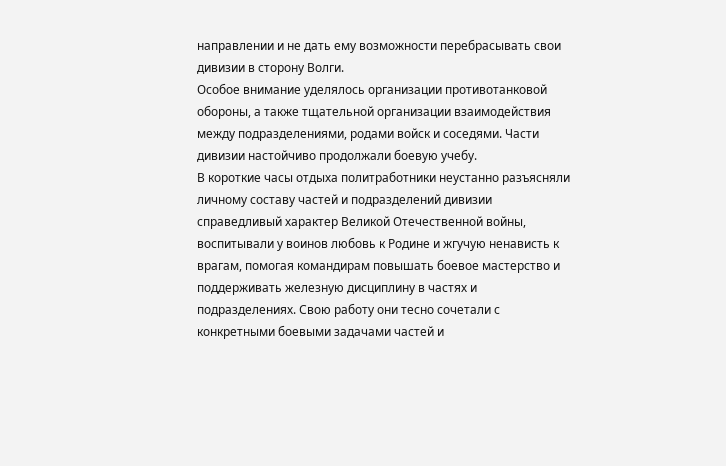направлении и не дать ему возможности перебрасывать свои дивизии в сторону Волги.
Особое внимание уделялось организации противотанковой обороны, а также тщательной организации взаимодействия между подразделениями, родами войск и соседями. Части дивизии настойчиво продолжали боевую учебу.
В короткие часы отдыха политработники неустанно разъясняли личному составу частей и подразделений дивизии справедливый характер Великой Отечественной войны, воспитывали у воинов любовь к Родине и жгучую ненависть к врагам, помогая командирам повышать боевое мастерство и поддерживать железную дисциплину в частях и подразделениях. Свою работу они тесно сочетали с конкретными боевыми задачами частей и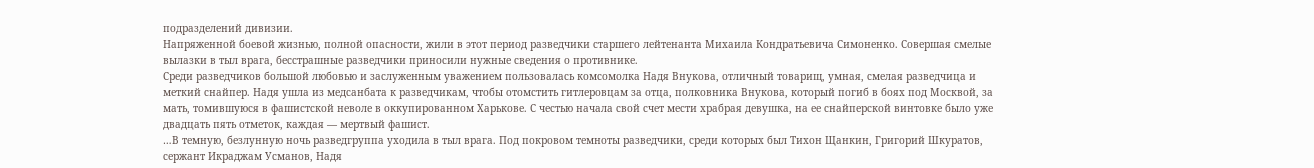подразделений дивизии.
Напряженной боевой жизнью, полной опасности, жили в этот период разведчики старшего лейтенанта Михаила Кондратьевича Симоненко. Совершая смелые вылазки в тыл врага, бесстрашные разведчики приносили нужные сведения о противнике.
Среди разведчиков большой любовью и заслуженным уважением пользовалась комсомолка Надя Внукова, отличный товарищ, умная, смелая разведчица и меткий снайпер. Надя ушла из медсанбата к разведчикам, чтобы отомстить гитлеровцам за отца, полковника Внукова, который погиб в боях под Москвой, за мать, томившуюся в фашистской неволе в оккупированном Харькове. С честью начала свой счет мести храбрая девушка, на ее снайперской винтовке было уже двадцать пять отметок, каждая — мертвый фашист.
…В темную, безлунную ночь разведгруппа уходила в тыл врага. Под покровом темноты разведчики, среди которых был Тихон Щанкин, Григорий Шкуратов, сержант Икраджам Усманов, Надя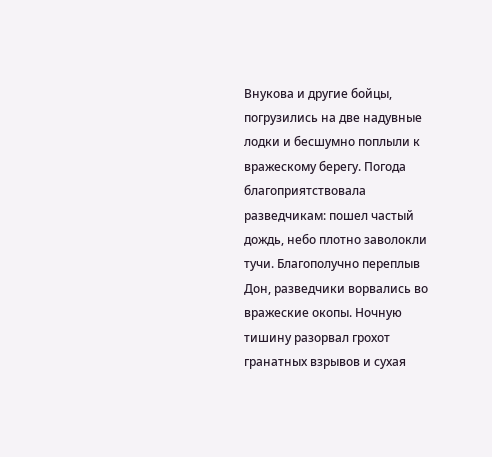Внукова и другие бойцы, погрузились на две надувные лодки и бесшумно поплыли к вражескому берегу. Погода благоприятствовала разведчикам: пошел частый дождь, небо плотно заволокли тучи. Благополучно переплыв Дон, разведчики ворвались во вражеские окопы. Ночную тишину разорвал грохот гранатных взрывов и сухая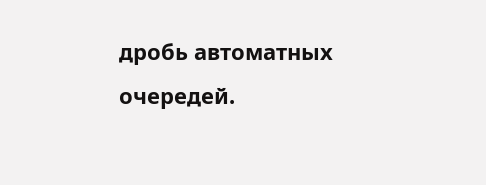дробь автоматных очередей.